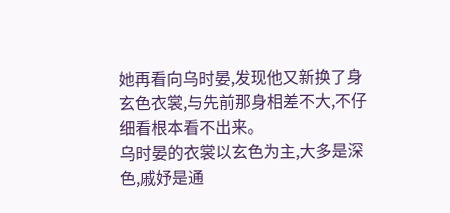她再看向乌时晏,发现他又新换了身玄色衣裳,与先前那身相差不大,不仔细看根本看不出来。
乌时晏的衣裳以玄色为主,大多是深色,戚妤是通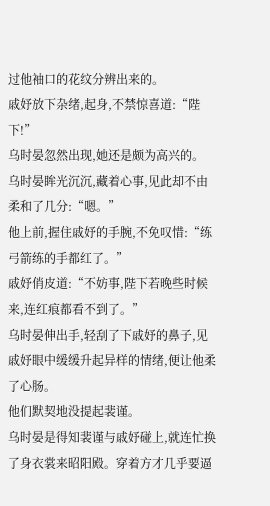过他袖口的花纹分辨出来的。
戚妤放下杂绪,起身,不禁惊喜道:“陛下!”
乌时晏忽然出现,她还是颇为高兴的。
乌时晏眸光沉沉,藏着心事,见此却不由柔和了几分:“嗯。”
他上前,握住戚妤的手腕,不免叹惜:“练弓箭练的手都红了。”
戚妤俏皮道:“不妨事,陛下若晚些时候来,连红痕都看不到了。”
乌时晏伸出手,轻刮了下戚妤的鼻子,见戚妤眼中缓缓升起异样的情绪,便让他柔了心肠。
他们默契地没提起裴谨。
乌时晏是得知裴谨与戚妤碰上,就连忙换了身衣裳来昭阳殿。穿着方才几乎要逼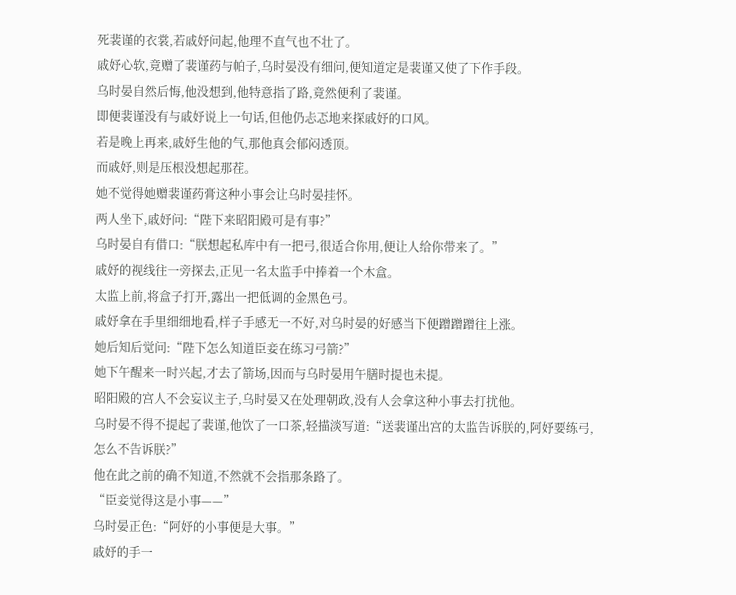死裴谨的衣裳,若戚妤问起,他理不直气也不壮了。
戚妤心软,竟赠了裴谨药与帕子,乌时晏没有细问,便知道定是裴谨又使了下作手段。
乌时晏自然后悔,他没想到,他特意指了路,竟然便利了裴谨。
即便裴谨没有与戚妤说上一句话,但他仍忐忑地来探戚妤的口风。
若是晚上再来,戚妤生他的气,那他真会郁闷透顶。
而戚妤,则是压根没想起那茬。
她不觉得她赠裴谨药膏这种小事会让乌时晏挂怀。
两人坐下,戚妤问:“陛下来昭阳殿可是有事?”
乌时晏自有借口:“朕想起私库中有一把弓,很适合你用,便让人给你带来了。”
戚妤的视线往一旁探去,正见一名太监手中捧着一个木盒。
太监上前,将盒子打开,露出一把低调的金黑色弓。
戚妤拿在手里细细地看,样子手感无一不好,对乌时晏的好感当下便蹭蹭蹭往上涨。
她后知后觉问:“陛下怎么知道臣妾在练习弓箭?”
她下午醒来一时兴起,才去了箭场,因而与乌时晏用午膳时提也未提。
昭阳殿的宫人不会妄议主子,乌时晏又在处理朝政,没有人会拿这种小事去打扰他。
乌时晏不得不提起了裴谨,他饮了一口茶,轻描淡写道:“送裴谨出宫的太监告诉朕的,阿妤要练弓,怎么不告诉朕?”
他在此之前的确不知道,不然就不会指那条路了。
“臣妾觉得这是小事——”
乌时晏正色:“阿妤的小事便是大事。”
戚妤的手一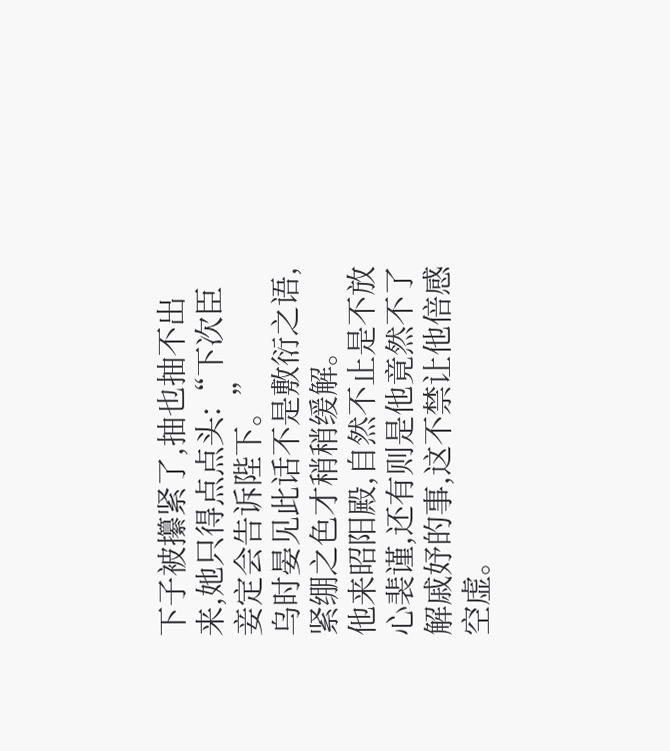下子被攥紧了,抽也抽不出来,她只得点点头:“下次臣妾定会告诉陛下。”
乌时晏见此话不是敷衍之语,紧绷之色才稍稍缓解。
他来昭阳殿,自然不止是不放心裴谨,还有则是他竟然不了解戚妤的事,这不禁让他倍感空虚。